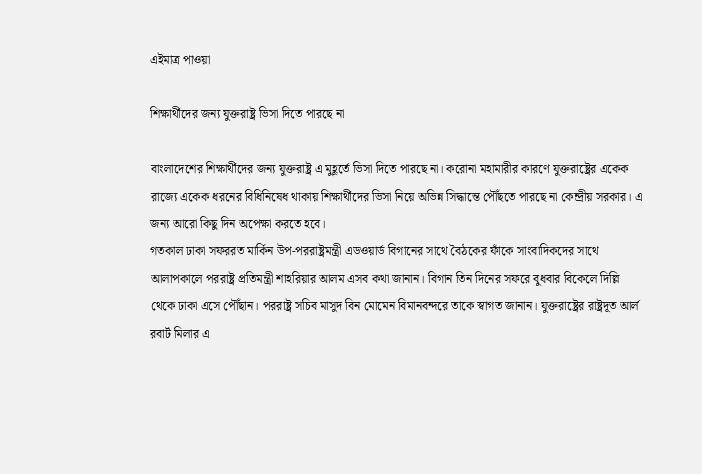এইমাত্র পাওয়া

শিক্ষার্থীদের জন্য যুক্তরাষ্ট্র ভিসা দিতে পারছে না

বাংলাদেশের শিক্ষার্থীদের জন্য যুক্তরাষ্ট্র এ মুহূর্তে ভিসা দিতে পারছে না। করোনা মহামারীর কারণে যুক্তরাষ্ট্রের একেক রাজ্যে একেক ধরনের বিধিনিষেধ থাকায় শিক্ষার্থীদের ভিসা নিয়ে অভিন্ন সিদ্ধান্তে পৌঁছতে পারছে না কেন্দ্রীয় সরকার। এ জন্য আরো কিছু দিন অপেক্ষা করতে হবে।
গতকাল ঢাকা সফররত মার্কিন উপ-পররাষ্ট্রমন্ত্রী এডওয়ার্ড বিগানের সাথে বৈঠকের ফাঁকে সাংবাদিকদের সাথে আলাপকালে পররাষ্ট্র প্রতিমন্ত্রী শাহরিয়ার আলম এসব কথা জানান। বিগান তিন দিনের সফরে বুধবার বিকেলে দিল্লি থেকে ঢাকা এসে পৌঁছান। পররাষ্ট্র সচিব মাসুদ বিন মোমেন বিমানবন্দরে তাকে স্বাগত জানান। যুক্তরাষ্ট্রের রাষ্ট্রদূত আর্ল রবার্ট মিলার এ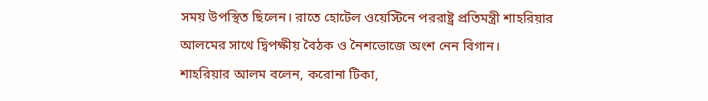সময় উপস্থিত ছিলেন। রাতে হোটেল ওয়েস্টিনে পররাষ্ট্র প্রতিমন্ত্রী শাহরিয়ার আলমের সাথে দ্বিপক্ষীয় বৈঠক ও নৈশভোজে অংশ নেন বিগান।
শাহরিয়ার আলম বলেন, করোনা টিকা,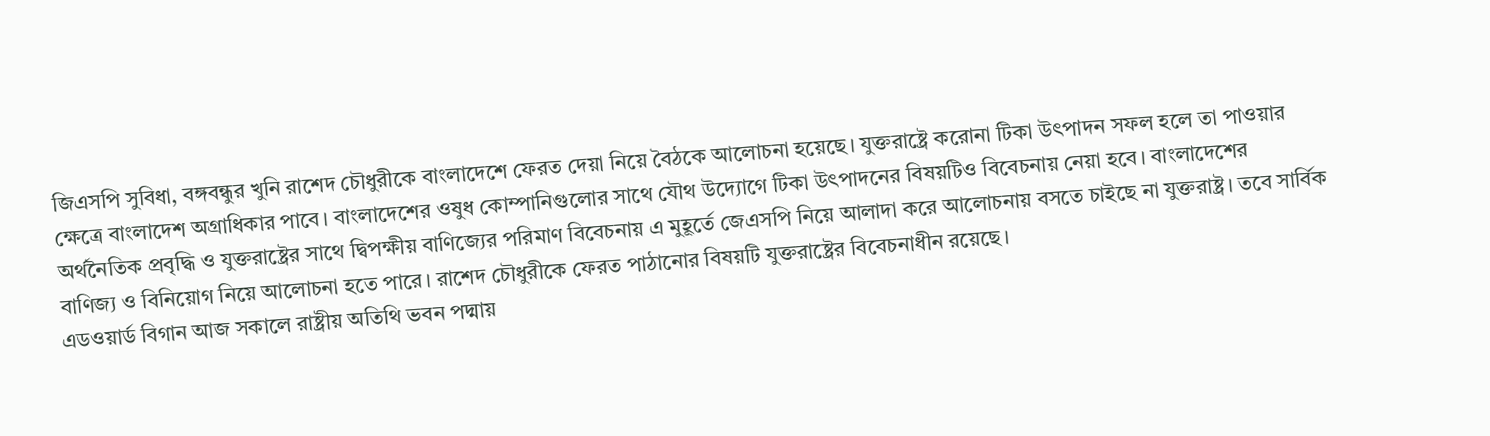জিএসপি সুবিধা, বঙ্গবন্ধুর খুনি রাশেদ চৌধুরীকে বাংলাদেশে ফেরত দেয়া নিয়ে বৈঠকে আলোচনা হয়েছে। যুক্তরাষ্ট্রে করোনা টিকা উৎপাদন সফল হলে তা পাওয়ার ক্ষেত্রে বাংলাদেশ অগ্রাধিকার পাবে। বাংলাদেশের ওষুধ কোম্পানিগুলোর সাথে যৌথ উদ্যোগে টিকা উৎপাদনের বিষয়টিও বিবেচনায় নেয়া হবে। বাংলাদেশের অর্থনৈতিক প্রবৃদ্ধি ও যুক্তরাষ্ট্রের সাথে দ্বিপক্ষীয় বাণিজ্যের পরিমাণ বিবেচনায় এ মুহূর্তে জেএসপি নিয়ে আলাদা করে আলোচনায় বসতে চাইছে না যুক্তরাষ্ট্র। তবে সার্বিক বাণিজ্য ও বিনিয়োগ নিয়ে আলোচনা হতে পারে। রাশেদ চৌধুরীকে ফেরত পাঠানোর বিষয়টি যুক্তরাষ্ট্রের বিবেচনাধীন রয়েছে।
এডওয়ার্ড বিগান আজ সকালে রাষ্ট্রীয় অতিথি ভবন পদ্মায়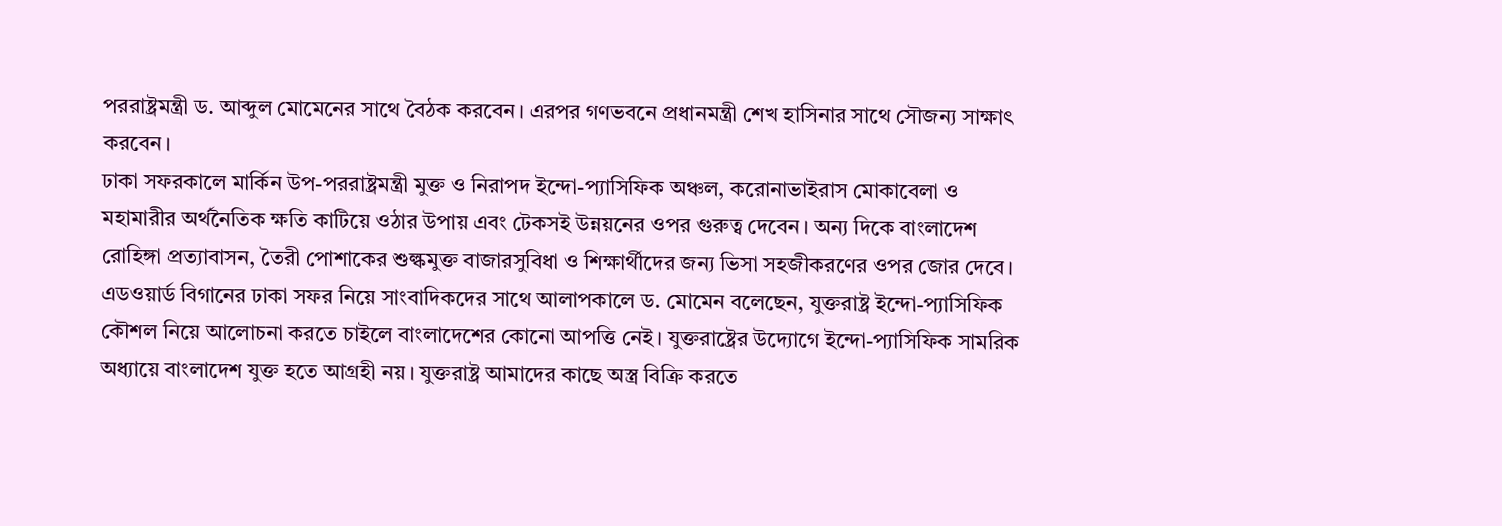পররাষ্ট্রমন্ত্রী ড. আব্দুল মোমেনের সাথে বৈঠক করবেন। এরপর গণভবনে প্রধানমন্ত্রী শেখ হাসিনার সাথে সৌজন্য সাক্ষাৎ করবেন।
ঢাকা সফরকালে মার্কিন উপ-পররাষ্ট্রমন্ত্রী মুক্ত ও নিরাপদ ইন্দো-প্যাসিফিক অঞ্চল, করোনাভাইরাস মোকাবেলা ও মহামারীর অর্থনৈতিক ক্ষতি কাটিয়ে ওঠার উপায় এবং টেকসই উন্নয়নের ওপর গুরুত্ব দেবেন। অন্য দিকে বাংলাদেশ রোহিঙ্গা প্রত্যাবাসন, তৈরী পোশাকের শুল্কমুক্ত বাজারসুবিধা ও শিক্ষার্থীদের জন্য ভিসা সহজীকরণের ওপর জোর দেবে।
এডওয়ার্ড বিগানের ঢাকা সফর নিয়ে সাংবাদিকদের সাথে আলাপকালে ড. মোমেন বলেছেন, যুক্তরাষ্ট্র ইন্দো-প্যাসিফিক কৌশল নিয়ে আলোচনা করতে চাইলে বাংলাদেশের কোনো আপত্তি নেই। যুক্তরাষ্ট্রের উদ্যোগে ইন্দো-প্যাসিফিক সামরিক অধ্যায়ে বাংলাদেশ যুক্ত হতে আগ্রহী নয়। যুক্তরাষ্ট্র আমাদের কাছে অস্ত্র বিক্রি করতে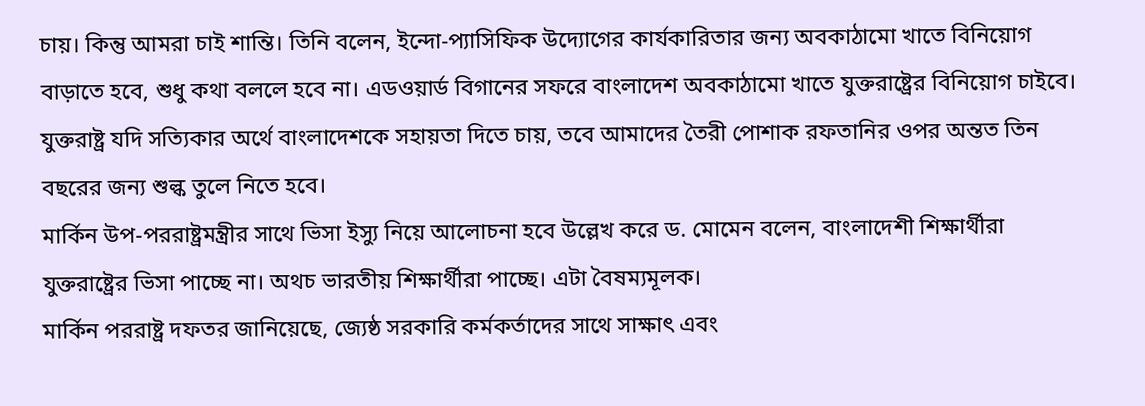চায়। কিন্তু আমরা চাই শান্তি। তিনি বলেন, ইন্দো-প্যাসিফিক উদ্যোগের কার্যকারিতার জন্য অবকাঠামো খাতে বিনিয়োগ বাড়াতে হবে, শুধু কথা বললে হবে না। এডওয়ার্ড বিগানের সফরে বাংলাদেশ অবকাঠামো খাতে যুক্তরাষ্ট্রের বিনিয়োগ চাইবে। যুক্তরাষ্ট্র যদি সত্যিকার অর্থে বাংলাদেশকে সহায়তা দিতে চায়, তবে আমাদের তৈরী পোশাক রফতানির ওপর অন্তত তিন বছরের জন্য শুল্ক তুলে নিতে হবে।
মার্কিন উপ-পররাষ্ট্রমন্ত্রীর সাথে ভিসা ইস্যু নিয়ে আলোচনা হবে উল্লেখ করে ড. মোমেন বলেন, বাংলাদেশী শিক্ষার্থীরা যুক্তরাষ্ট্রের ভিসা পাচ্ছে না। অথচ ভারতীয় শিক্ষার্থীরা পাচ্ছে। এটা বৈষম্যমূলক।
মার্কিন পররাষ্ট্র দফতর জানিয়েছে, জ্যেষ্ঠ সরকারি কর্মকর্তাদের সাথে সাক্ষাৎ এবং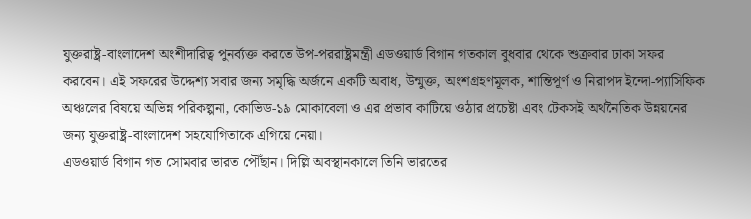যুক্তরাষ্ট্র-বাংলাদেশ অংশীদারিত্ব পুনর্ব্যক্ত করতে উপ-পররাষ্ট্রমন্ত্রী এডওয়ার্ড বিগান গতকাল বুধবার থেকে শুক্রবার ঢাকা সফর করবেন। এই সফরের উদ্দেশ্য সবার জন্য সমৃদ্ধি অর্জনে একটি অবাধ, উন্মুক্ত, অংশগ্রহণমূলক, শান্তিপূর্ণ ও নিরাপদ ইন্দো-প্যাসিফিক অঞ্চলের বিষয়ে অভিন্ন পরিকল্পনা, কোভিড-১৯ মোকাবেলা ও এর প্রভাব কাটিয়ে ওঠার প্রচেষ্টা এবং টেকসই অর্থনৈতিক উন্নয়নের জন্য যুক্তরাষ্ট্র-বাংলাদেশ সহযোগিতাকে এগিয়ে নেয়া।
এডওয়ার্ড বিগান গত সোমবার ভারত পৌঁছান। দিল্লি অবস্থানকালে তিনি ভারতের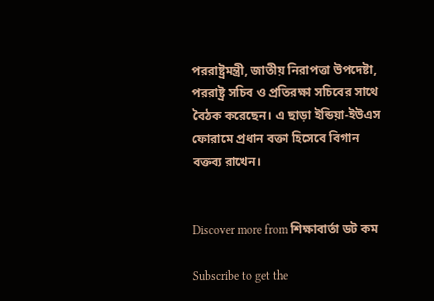পররাষ্ট্রমন্ত্রী, জাতীয় নিরাপত্তা উপদেষ্টা, পররাষ্ট্র সচিব ও প্রতিরক্ষা সচিবের সাথে বৈঠক করেছেন। এ ছাড়া ইন্ডিয়া-ইউএস ফোরামে প্রধান বক্তা হিসেবে বিগান বক্তব্য রাখেন।


Discover more from শিক্ষাবার্তা ডট কম

Subscribe to get the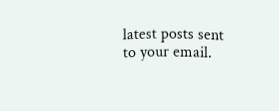latest posts sent to your email.